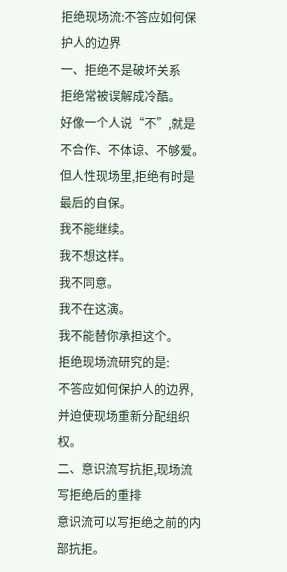拒绝现场流:不答应如何保护人的边界
一、拒绝不是破坏关系
拒绝常被误解成冷酷。
好像一个人说“不”,就是不合作、不体谅、不够爱。
但人性现场里,拒绝有时是最后的自保。
我不能继续。
我不想这样。
我不同意。
我不在这演。
我不能替你承担这个。
拒绝现场流研究的是:
不答应如何保护人的边界,并迫使现场重新分配组织权。
二、意识流写抗拒,现场流写拒绝后的重排
意识流可以写拒绝之前的内部抗拒。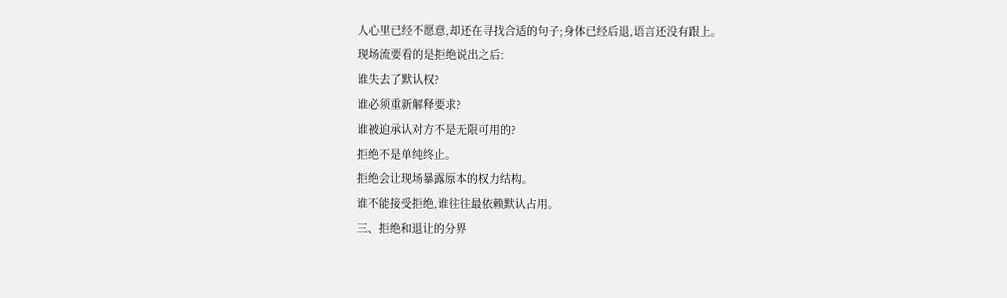人心里已经不愿意,却还在寻找合适的句子;身体已经后退,语言还没有跟上。
现场流要看的是拒绝说出之后:
谁失去了默认权?
谁必须重新解释要求?
谁被迫承认对方不是无限可用的?
拒绝不是单纯终止。
拒绝会让现场暴露原本的权力结构。
谁不能接受拒绝,谁往往最依赖默认占用。
三、拒绝和退让的分界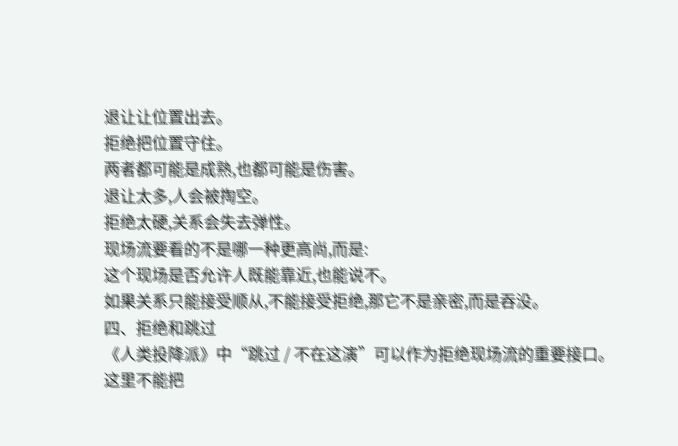退让让位置出去。
拒绝把位置守住。
两者都可能是成熟,也都可能是伤害。
退让太多,人会被掏空。
拒绝太硬,关系会失去弹性。
现场流要看的不是哪一种更高尚,而是:
这个现场是否允许人既能靠近,也能说不。
如果关系只能接受顺从,不能接受拒绝,那它不是亲密,而是吞没。
四、拒绝和跳过
《人类投降派》中“跳过 / 不在这演”可以作为拒绝现场流的重要接口。
这里不能把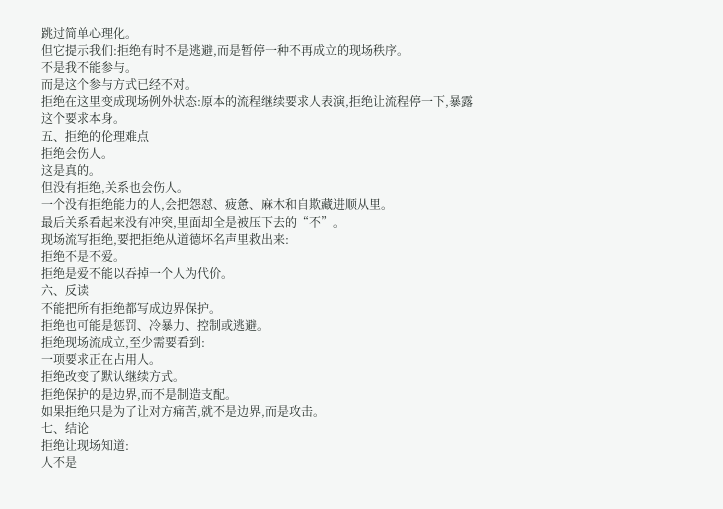跳过简单心理化。
但它提示我们:拒绝有时不是逃避,而是暂停一种不再成立的现场秩序。
不是我不能参与。
而是这个参与方式已经不对。
拒绝在这里变成现场例外状态:原本的流程继续要求人表演,拒绝让流程停一下,暴露这个要求本身。
五、拒绝的伦理难点
拒绝会伤人。
这是真的。
但没有拒绝,关系也会伤人。
一个没有拒绝能力的人,会把怨怼、疲惫、麻木和自欺藏进顺从里。
最后关系看起来没有冲突,里面却全是被压下去的“不”。
现场流写拒绝,要把拒绝从道德坏名声里救出来:
拒绝不是不爱。
拒绝是爱不能以吞掉一个人为代价。
六、反读
不能把所有拒绝都写成边界保护。
拒绝也可能是惩罚、冷暴力、控制或逃避。
拒绝现场流成立,至少需要看到:
一项要求正在占用人。
拒绝改变了默认继续方式。
拒绝保护的是边界,而不是制造支配。
如果拒绝只是为了让对方痛苦,就不是边界,而是攻击。
七、结论
拒绝让现场知道:
人不是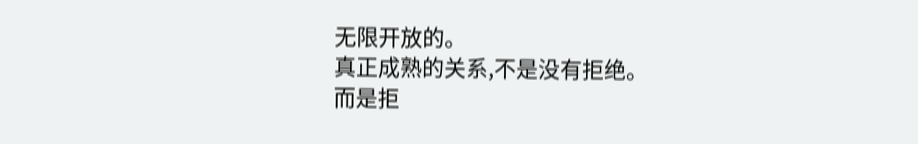无限开放的。
真正成熟的关系,不是没有拒绝。
而是拒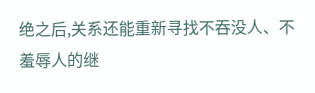绝之后,关系还能重新寻找不吞没人、不羞辱人的继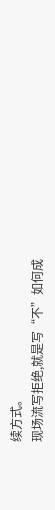续方式。
现场流写拒绝,就是写“不”如何成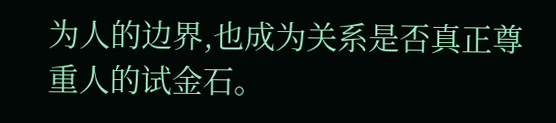为人的边界,也成为关系是否真正尊重人的试金石。